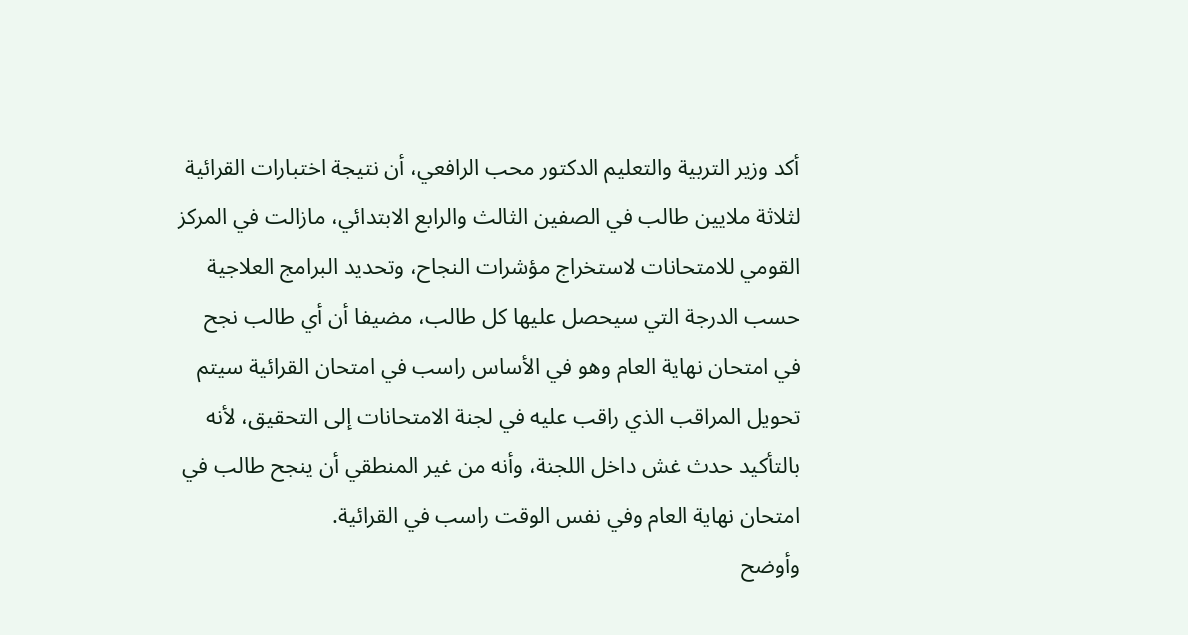أكد وزير التربية والتعليم الدكتور محب الرافعي، أن نتيجة اختبارات القرائية لثلاثة ملايين طالب في الصفين الثالث والرابع الابتدائي، مازالت في المركز القومي للامتحانات لاستخراج مؤشرات النجاح، وتحديد البرامج العلاجية حسب الدرجة التي سيحصل عليها كل طالب، مضيفا أن أي طالب نجح في امتحان نهاية العام وهو في الأساس راسب في امتحان القرائية سيتم تحويل المراقب الذي راقب عليه في لجنة الامتحانات إلى التحقيق، لأنه بالتأكيد حدث غش داخل اللجنة، وأنه من غير المنطقي أن ينجح طالب في امتحان نهاية العام وفي نفس الوقت راسب في القرائية.
وأوضح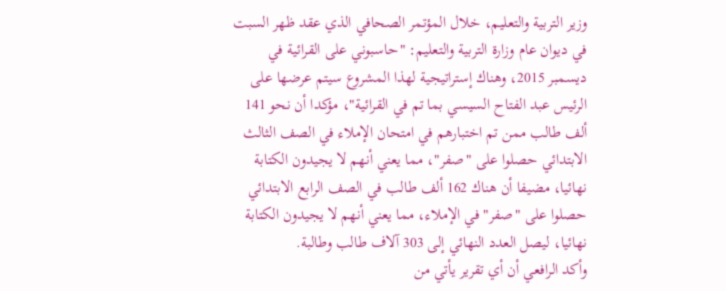وزير التربية والتعليم، خلال المؤتمر الصحافي الذي عقد ظهر السبت في ديوان عام وزارة التربية والتعليم: "حاسبوني على القرائية في ديسمبر 2015، وهناك إستراتيجية لهذا المشروع سيتم عرضها على الرئيس عبد الفتاح السيسي بما تم في القرائية"، مؤكدا أن نحو 141 ألف طالب ممن تم اختبارهم في امتحان الإملاء في الصف الثالث الابتدائي حصلوا على "صفر"، مما يعني أنهم لا يجيدون الكتابة نهائيا، مضيفا أن هناك 162 ألف طالب في الصف الرابع الابتدائي حصلوا على "صفر" في الإملاء، مما يعني أنهم لا يجيدون الكتابة نهائيا، ليصل العدد النهائي إلى 303 آلاف طالب وطالبة.
وأكد الرافعي أن أي تقرير يأتي من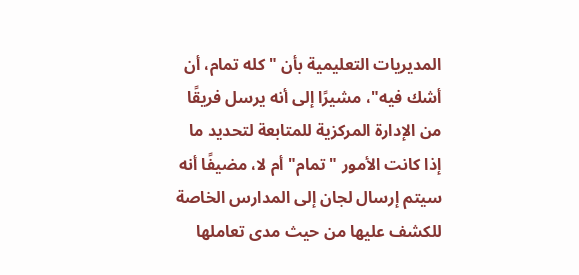المديريات التعليمية بأن "كله تمام، أن أشك فيه"، مشيرًا إلى أنه يرسل فريقًا من الإدارة المركزية للمتابعة لتحديد ما إذا كانت الأمور "تمام" أم لا، مضيفًا أنه سيتم إرسال لجان إلى المدارس الخاصة للكشف عليها من حيث مدى تعاملها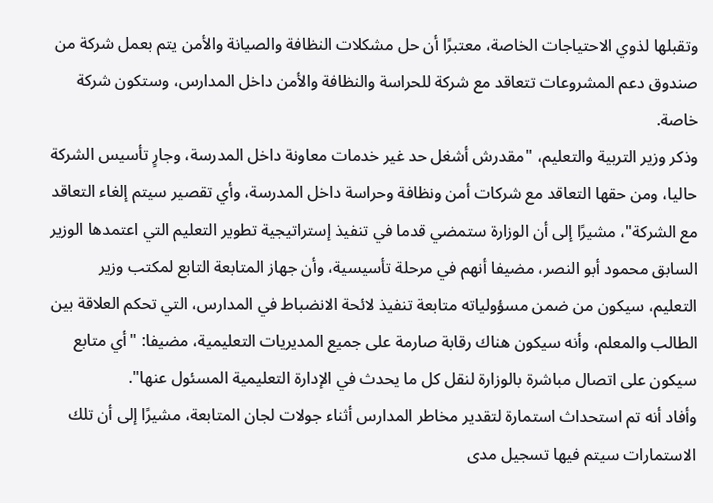وتقبلها لذوي الاحتياجات الخاصة، معتبرًا أن حل مشكلات النظافة والصيانة والأمن يتم بعمل شركة من صندوق دعم المشروعات تتعاقد مع شركة للحراسة والنظافة والأمن داخل المدارس، وستكون شركة خاصة.
وذكر وزير التربية والتعليم، "مقدرش أشغل حد غير خدمات معاونة داخل المدرسة، وجارٍ تأسيس الشركة حاليا، ومن حقها التعاقد مع شركات أمن ونظافة وحراسة داخل المدرسة، وأي تقصير سيتم إلغاء التعاقد مع الشركة"، مشيرًا إلى أن الوزارة ستمضي قدما في تنفيذ إستراتيجية تطوير التعليم التي اعتمدها الوزير السابق محمود أبو النصر، مضيفا أنهم في مرحلة تأسيسية، وأن جهاز المتابعة التابع لمكتب وزير التعليم، سيكون من ضمن مسؤولياته متابعة تنفيذ لائحة الانضباط في المدارس، التي تحكم العلاقة بين الطالب والمعلم، وأنه سيكون هناك رقابة صارمة على جميع المديريات التعليمية، مضيفا: "أي متابع سيكون على اتصال مباشرة بالوزارة لنقل كل ما يحدث في الإدارة التعليمية المسئول عنها".
وأفاد أنه تم استحداث استمارة لتقدير مخاطر المدارس أثناء جولات لجان المتابعة، مشيرًا إلى أن تلك الاستمارات سيتم فيها تسجيل مدى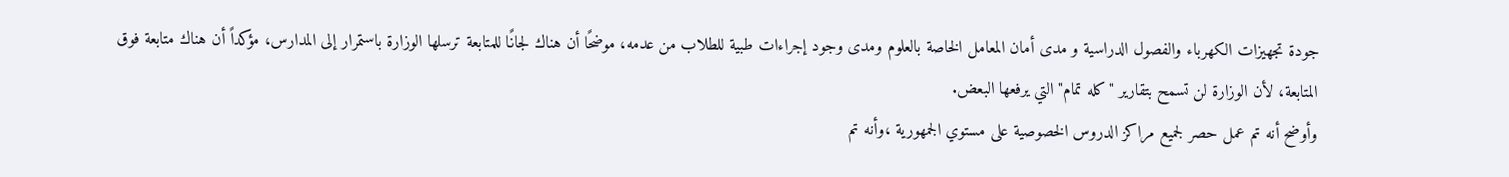جودة تجهيزات الكهرباء والفصول الدراسية و مدى أمان المعامل الخاصة بالعلوم ومدى وجود إجراءات طبية للطلاب من عدمه، موضحًا أن هناك لجانًا للمتابعة ترسلها الوزارة باستمرار إلى المدارس، مؤكداً أن هناك متابعة فوق المتابعة، لأن الوزارة لن تسمح بتقارير "كله تمام" التي يرفعها البعض.
وأوضح أنه تم عمل حصر لجميع مراكز الدروس الخصوصية على مستوي الجمهورية ،وأنه تم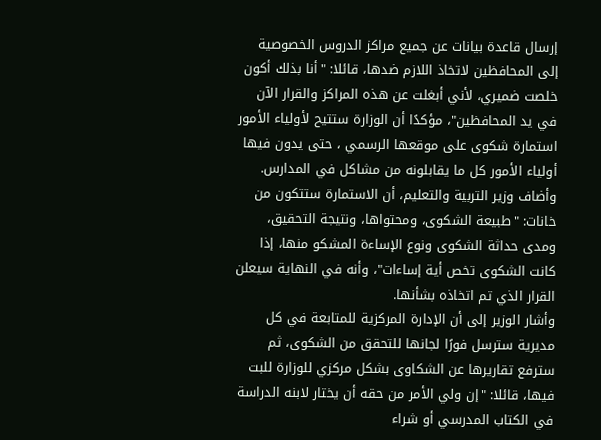إرسال قاعدة بيانات عن جميع مراكز الدروس الخصوصية إلى المحافظين لاتخاذ اللازم ضدها، قائلا: "أنا بذلك أكون خلصت ضميري، لأني أبغلت عن هذه المراكز والقرار الآن في يد المحافظين"، مؤكدًا أن الوزارة ستتيح لأولياء الأمور استمارة شكوى على موقعها الرسمي ، حتى يدون فيها أولياء الأمور كل ما يقابلونه من مشاكل في المدارس.
وأضاف وزير التربية والتعليم، أن الاستمارة ستتكون من خانات: "طبيعة الشكوى، ومحتواها، ونتيجة التحقيق، ومدى حداثة الشكوى ونوع الإساءة المشكو منها، إذا كانت الشكوى تخص أية إساءات"، وأنه في النهاية سيعلن القرار الذي تم اتخاذه بشأنها.
وأشار الوزير إلى أن الإدارة المركزية للمتابعة في كل مديرية سترسل فورًا لجانها للتحقق من الشكوى، ثم سترفع تقاريرها عن الشكاوى بشكل مركزي للوزارة للبت فيها، قائلا: "إن ولي الأمر من حقه أن يختار لابنه الدراسة في الكتاب المدرسي أو شراء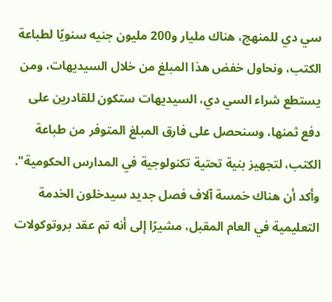سي دي للمنهج، هناك مليار و200 مليون جنيه سنويًا لطباعة الكتب، ونحاول خفض هذا المبلغ من خلال السيديهات، ومن يستطع شراء السي دي، السيديهات ستكون للقادرين على دفع ثمنها، وسنحصل على فارق المبلغ المتوفر من طباعة الكتب، لتجهيز بنية تحتية تكنولوجية في المدارس الحكومية".
وأكد أن هناك خمسة آلاف فصل جديد سيدخلون الخدمة التعليمية في العام المقبل، مشيرًا إلى أنه تم عقد بروتوكولات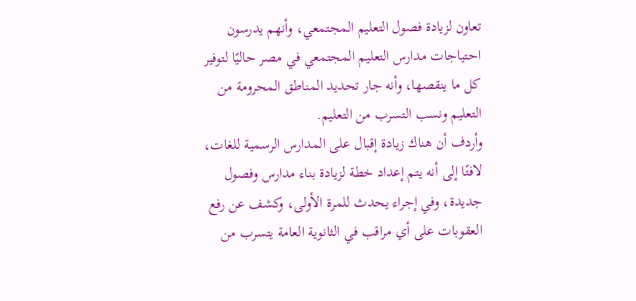تعاون لزيادة فصول التعليم المجتمعي، وأنهم يدرسون احتياجات مدارس التعليم المجتمعي في مصر حاليًا لتوفير كل ما ينقصها، وأنه جار تحديد المناطق المحرومة من التعليم ونسب التسرب من التعليم.
وأردف أن هناك زيادة إقبال على المدارس الرسمية للغات، لافتًا إلى أنه يتم إعداد خطة لزيادة بناء مدارس وفصول جديدة، وفي إجراء يحدث للمرة الأولى، وكشف عن رفع العقوبات على أي مراقب في الثانوية العامة يتسرب من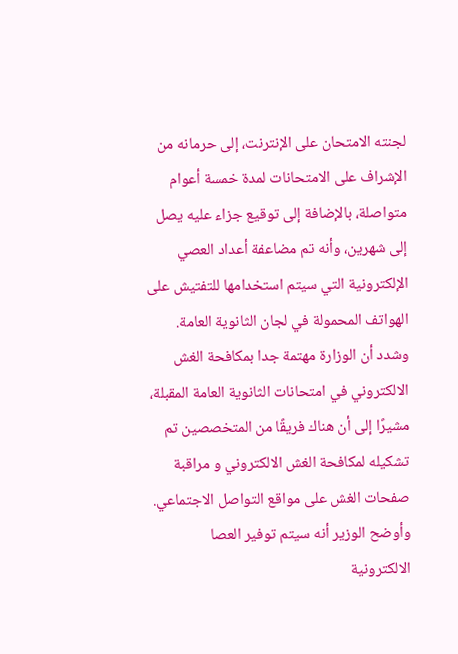لجنته الامتحان على الإنترنت، إلى حرمانه من الإشراف على الامتحانات لمدة خمسة أعوام متواصلة، بالإضافة إلى توقيع جزاء عليه يصل إلى شهرين، وأنه تم مضاعفة أعداد العصي الإلكترونية التي سيتم استخدامها للتفتيش على الهواتف المحمولة في لجان الثانوية العامة.
وشدد أن الوزارة مهتمة جدا بمكافحة الغش الالكتروني في امتحانات الثانوية العامة المقبلة، مشيرًا إلى أن هناك فريقًا من المتخصصين تم تشكيله لمكافحة الغش الالكتروني و مراقبة صفحات الغش على مواقع التواصل الاجتماعي.
وأوضح الوزير أنه سيتم توفير العصا الالكترونية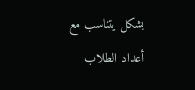بشكل يتناسب مع أعداد الطلاب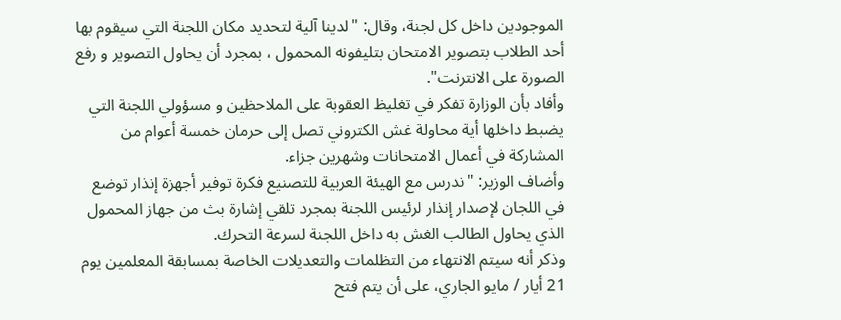الموجودين داخل كل لجنة، وقال: "لدينا آلية لتحديد مكان اللجنة التي سيقوم بها أحد الطلاب بتصوير الامتحان بتليفونه المحمول ، بمجرد أن يحاول التصوير و رفع الصورة على الانترنت".
وأفاد بأن الوزارة تفكر في تغليظ العقوبة على الملاحظين و مسؤولي اللجنة التي يضبط داخلها أية محاولة غش الكتروني تصل إلى حرمان خمسة أعوام من المشاركة في أعمال الامتحانات وشهرين جزاء.
وأضاف الوزير: "ندرس مع الهيئة العربية للتصنيع فكرة توفير أجهزة إنذار توضع في اللجان لإصدار إنذار لرئيس اللجنة بمجرد تلقي إشارة بث من جهاز المحمول الذي يحاول الطالب الغش به داخل اللجنة لسرعة التحرك.
وذكر أنه سيتم الانتهاء من التظلمات والتعديلات الخاصة بمسابقة المعلمين يوم 21 أيار / مايو الجاري، على أن يتم فتح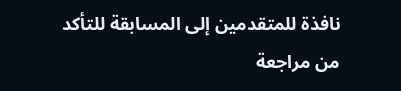نافذة للمتقدمين إلى المسابقة للتأكد من مراجعة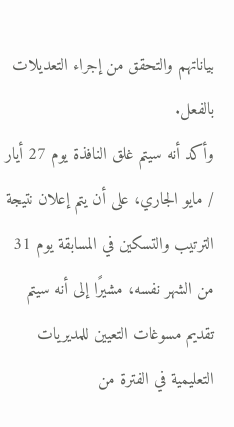بياناتهم والتحقق من إجراء التعديلات بالفعل.
وأكد أنه سيتم غلق النافذة يوم 27 أيار / مايو الجاري، على أن يتم إعلان نتيجة الترتيب والتسكين في المسابقة يوم 31 من الشهر نفسه، مشيرًا إلى أنه سيتم تقديم مسوغات التعيين للمديريات التعليمية في الفترة من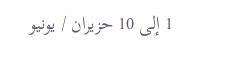1 إلى 10 حزيران / يونيو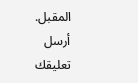المقبل.
أرسل تعليقك